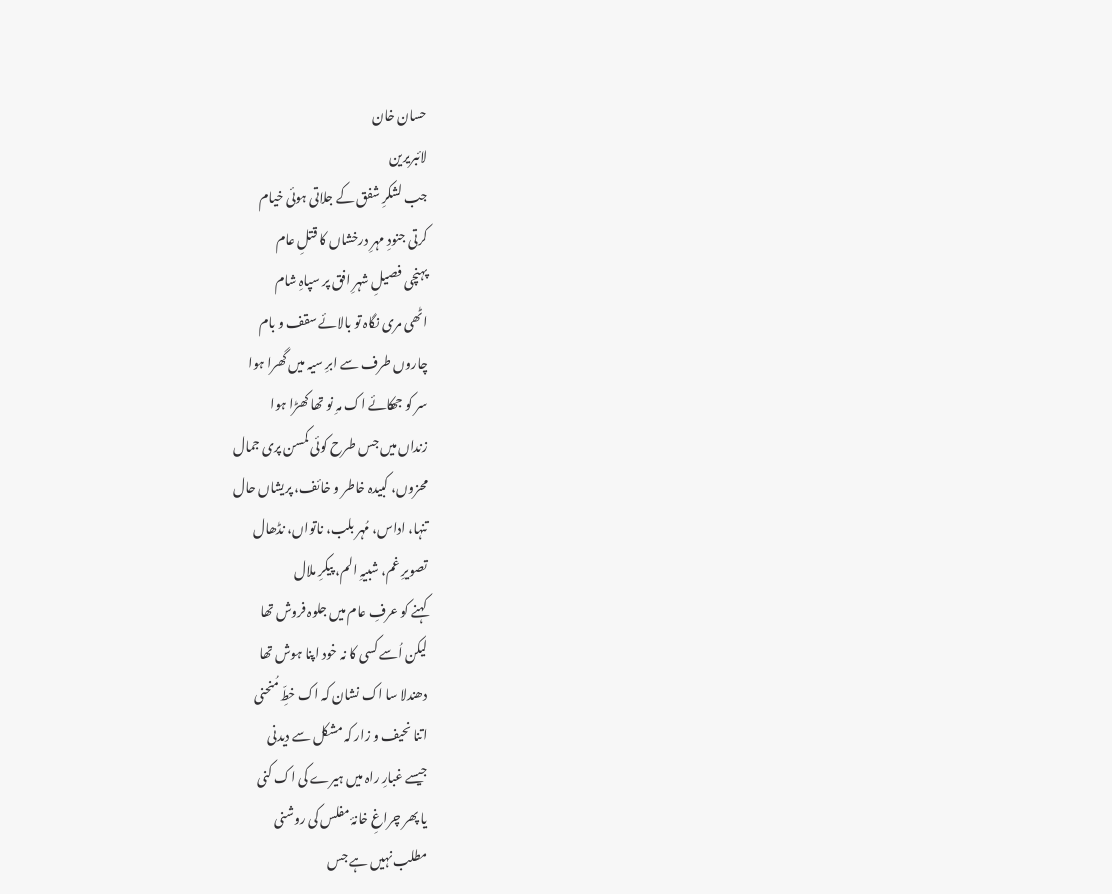حسان خان
لائبریرین
جب لشکرِ شفق کے جلاتی ہوئی خیام
کرتی جنودِ مہرِ درخشاں کا قتلِ عام
پہنچی فصیلِ شہرِ افق پر سپاہِ شام
اٹھی مری نگاہ تو بالائے سقف و بام
چاروں طرف سے ابرِ سیہ میں گھرا ہوا
سر کو جھکائے اک مہِ نو تھا کھڑا ہوا
زنداں میں جس طرح کوئی کمسن پری جمال
محزوں، کبیدہ خاطر و خائف، پریشاں حال
تنہا، اداس، مُہر بلب، ناتواں، نڈھال
تصویرِ غم، شبیہِ الم، پیکرِ ملال
کہنے کو عرفِ عام میں جلوہ فروش تھا
لیکن اُسے کسی کا نہ خود اپنا ہوش تھا
دھندلا سا اک نشان کہ اک خطِّ مُنحنی
اتنا نحیف و زار کہ مشکل سے دیدنی
جیسے غبارِ راہ میں ہیرے کی اک کنی
یا پھر چراغِ خانۂ مفلس کی روشنی
مطلب نہیں ہے جس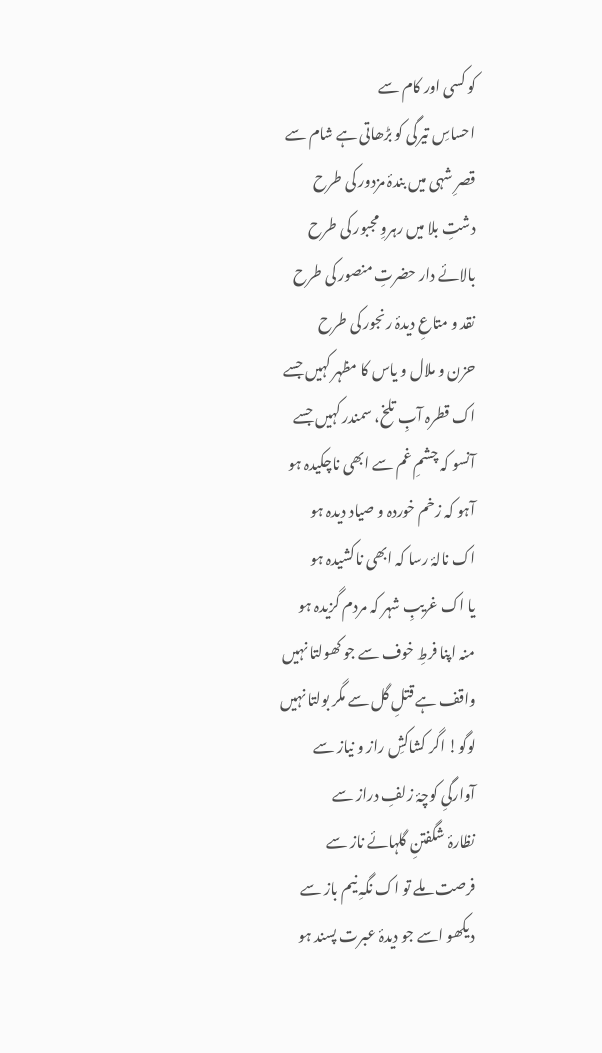کو کسی اور کام سے
احساسِ تیرگی کو بڑھاتی ہے شام سے
قصرِ شہی میں بندۂ مزدور کی طرح
دشتِ بلا میں رہروِ مجبور کی طرح
بالائے دار حضرتِ منصور کی طرح
نقد و متاعِ دیدۂ رنجور کی طرح
حزن و ملال و یاس کا مظہر کہیں جسے
اک قطرہ آبِ تلخ، سمندر کہیں جسے
آنسو کہ چشمِ غم سے ابھی ناچکیدہ ہو
آہو کہ زخم خوردہ و صیاد دیدہ ہو
اک نالۂ رسا کہ ابھی ناکشیدہ ہو
یا اک غریبِ شہر کہ مردم گزیدہ ہو
منہ اپنا فرطِ خوف سے جو کھولتا نہیں
واقف ہے قتلِ گل سے مگر بولتا نہیں
لوگو! اگر کشاکشِ راز و نیاز سے
آوارگیِ کوچۂ زلفِ دراز سے
نظارۂ شگفتنِ گلہائے ناز سے
فرصت ملے تو اک نگہِ نیم باز سے
دیکھو اسے جو دیدۂ عبرت پسند ہو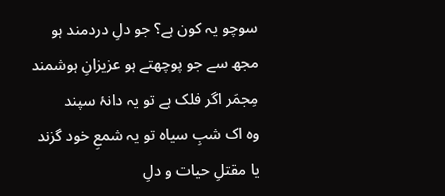سوچو یہ کون ہے؟ جو دلِ دردمند ہو
مجھ سے جو پوچھتے ہو عزیزانِ ہوشمند
مِجمَر اگر فلک ہے تو یہ دانۂ سپند
وہ اک شبِ سیاہ تو یہ شمعِ خود گزند
یا مقتلِ حیات و دلِ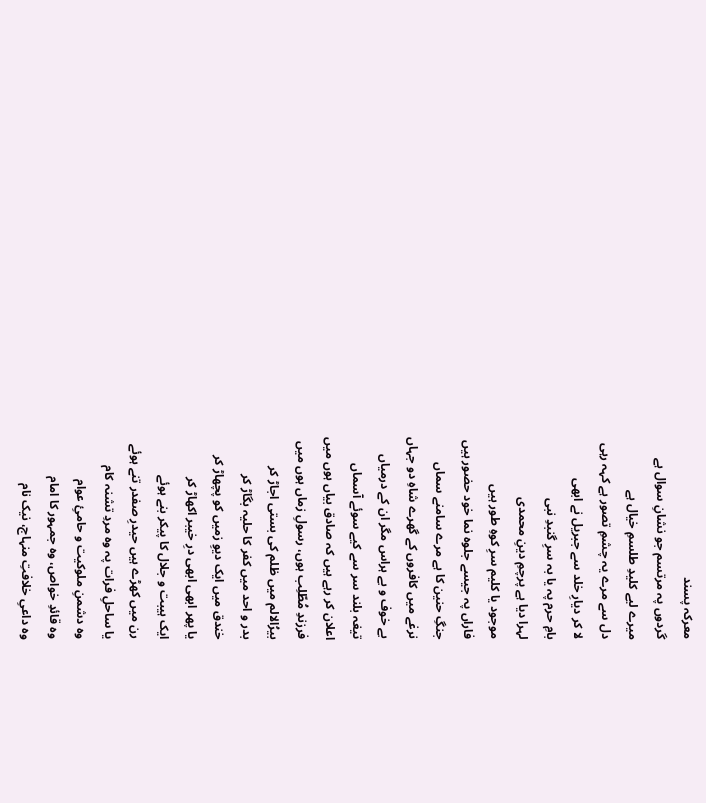معرکہ پسند
گردوں پہ مرتسم جو نشانِ سوال ہے
میرے لیے کلیدِ طلسمِ خیال ہے
دل سے مرے یہ چشمِ تصور ہے کہہ رہی
لا کر دیارِ خلد سے جبریل نے ابھی
بامِ حرم پہ یا بہ سرِ گنبدِ نبی
لہرا دیا ہے پرچمِ دینِ محمدی
موجود یا کلیم سرِ کوہِ طور ہیں
فاراں پہ جیسے جلوہ نما خود حضور ہیں
جنگِ حنین کا ہے مرے سامنے سماں
نرغے میں کافروں کے گھرے شاہِ دو جہاں
بے خوف و بے ہراس مگر ان کے درمیاں
تیغہ بلند سر سے کیے سوئے آسماں
اعلان کر رہے ہیں کہ صادق بیاں ہوں میں
فرزندِ مُطّلِب ہوں، رسولِ زماں ہوں میں
بیرُالالم میں ظلم کی بستی اجاڑ کر
بدر و احد میں کفر کا حلیہ بگاڑ کر
خندق میں ایک دیوِ زمیں کو پچھاڑ کر
یا پھر ابھی ابھی درِ خیبر اکھاڑ کر
ایک ہیبت و جلال کا پیکر بنے ہوئے
رن میں کھڑے ہیں حیدرِ صفدر تنے ہوئے
یا ساحلِ فرات پہ وہ مردِ تشنہ کام
وہ دشمنِ ملوکیت و حامئِ عوام
وہ قائدِ خواص، وہ جمہور کا امام
وہ داعیِ خلافتِ منہاج، نیک نام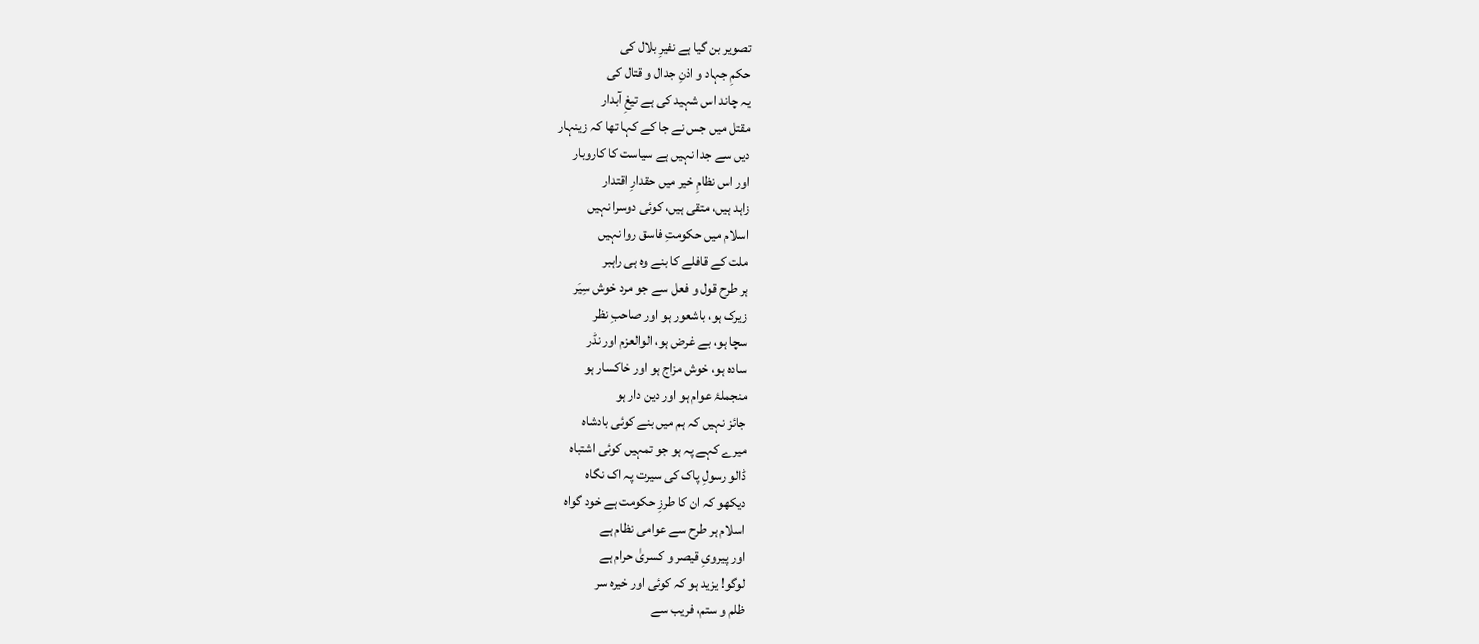تصویر بن گیا ہے نفیرِ بلال کی
حکمِ جہاد و اذنِ جدال و قتال کی
یہ چاند اس شہید کی ہے تیغِ آبدار
مقتل میں جس نے جا کے کہا تھا کہ زینہار
دیں سے جدا نہیں ہے سیاست کا کاروبار
اور اس نظامِ خیر میں حقدارِ اقتدار
زاہد ہیں، متقی ہیں، کوئی دوسرا نہیں
اسلام میں حکومتِ فاسق روا نہیں
ملت کے قافلے کا بنے وہ ہی راہبر
ہر طرح قول و فعل سے جو مرد خوش سِیَر
زیرک ہو، باشعور ہو اور صاحبِ نظر
سچا ہو، بے غرض ہو، الوالعزم اور نڈر
سادہ ہو، خوش مزاج ہو اور خاکسار ہو
منجملۂ عوام ہو اور دین دار ہو
جائز نہیں کہ ہم میں بنے کوئی بادشاہ
میرے کہے پہ ہو جو تمہیں کوئی اشتباہ
ڈالو رسولِ پاک کی سیرت پہ اک نگاہ
دیکھو کہ ان کا طرزِ حکومت ہے خود گواہ
اسلام ہر طرح سے عوامی نظام ہے
اور پیرویِ قیصر و کسریٰ حرام ہے
لوگو! یزید ہو کہ کوئی اور خیرہ سر
ظلم و ستم، فریب سے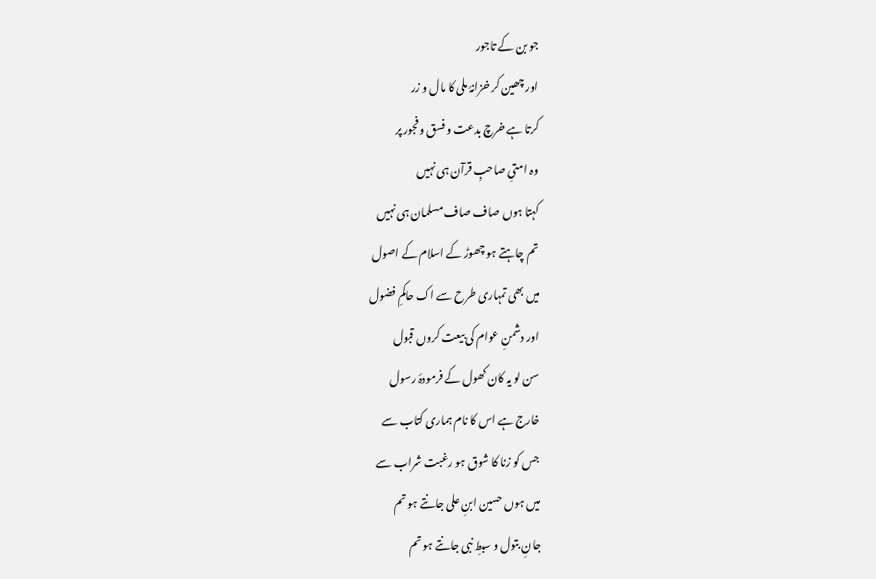جو بن کے تاجور
اور چھین کر خزانۂ ملی کا مال و زر
کرتا ہے خرچ بدعت و فسق و فجور پر
وہ امتیِ صاحبِ قرآن ہی نہیں
کہتا ہوں صاف صاف مسلمان ہی نہیں
تم چاہتے ہو چھوڑ کے اسلام کے اصول
میں بھی تمہاری طرح سے اک حاکمِ فضول
اور دشمنِ عوام کی بیعت کروں قبول
سن لو یہ کان کھول کے فرمودۂ رسول
خارج ہے اس کا نام ہماری کتاب سے
جس کو زنا کا شوق ہو رغبت شراب سے
میں ہوں حسین ابنِ علی جانتے ہو تم
جانِ بتول و سبطِ نبی جانتے ہو تم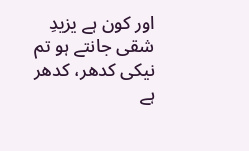اور کون ہے یزیدِ شقی جانتے ہو تم
نیکی کدھر، کدھر ہے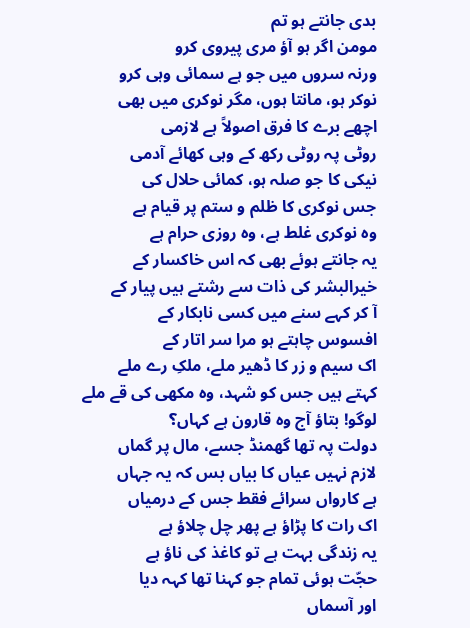بدی جانتے ہو تم
مومن اگر ہو آؤ مری پیروی کرو
ورنہ سروں میں جو ہے سمائی وہی کرو
نوکر ہو، مانتا ہوں، مگر نوکری میں بھی
اچھے برے کا فرق اصولاً ہے لازمی
روٹی پہ روٹی رکھ کے وہی کھائے آدمی
نیکی کا جو صلہ ہو، کمائی حلال کی
جس نوکری کا ظلم و ستم پر قیام ہے
وہ نوکری غلط ہے، وہ روزی حرام ہے
یہ جانتے ہوئے بھی کہ اس خاکسار کے
خیرالبشر کی ذات سے رشتے ہیں پیار کے
آ کر کہے سنے میں کسی نابکار کے
افسوس چاہتے ہو مرا سر اتار کے
اک سیم و زر کا ڈھیر ملے، ملکِ رے ملے
کہتے ہیں جس کو شہد، وہ مکھی کی قے ملے
لوگو! بتاؤ آج وہ قارون ہے کہاں؟
دولت پہ تھا گھمنڈ جسے، مال پر گماں
لازم نہیں عیاں کا بیاں بس کہ یہ جہاں
ہے کارواں سرائے فقط جس کے درمیاں
اک رات کا پڑاؤ ہے پھر چل چلاؤ ہے
یہ زندگی بہت ہے تو کاغذ کی ناؤ ہے
حجّت ہوئی تمام جو کہنا تھا کہہ دیا
اور آسماں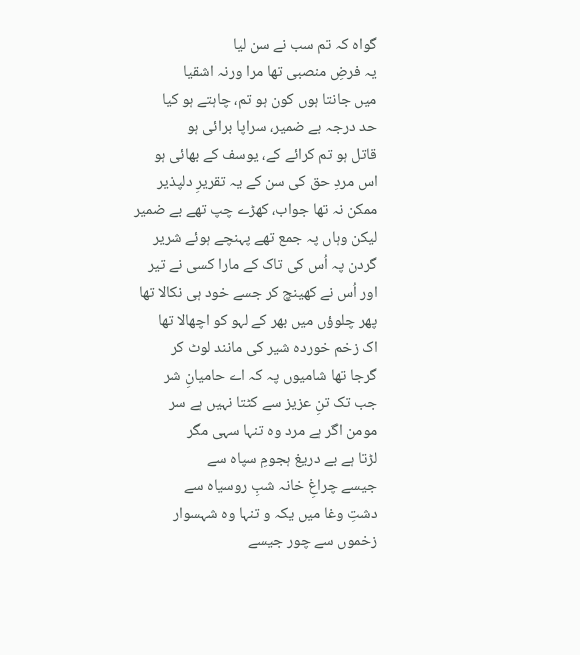گواہ کہ تم سب نے سن لیا
یہ فرضِ منصبی تھا مرا ورنہ اشقیا
میں جانتا ہوں کون ہو تم، چاہتے ہو کیا
حد درجہ بے ضمیر، سراپا برائی ہو
قاتل ہو تم کرائے کے، یوسف کے بھائی ہو
اس مردِ حق کی سن کے یہ تقریرِ دلپذیر
ممکن نہ تھا جواب، کھڑے چپ تھے بے ضمیر
لیکن وہاں پہ جمع تھے پہنچے ہوئے شریر
گردن پہ اُس کی تاک کے مارا کسی نے تیر
اور اُس نے کھینچ کر جسے خود ہی نکالا تھا
پھر چلوؤں میں بھر کے لہو کو اچھالا تھا
اک زخم خوردہ شیر کی مانند لوٹ کر
گرجا تھا شامیوں پہ کہ اے حامیانِ شر
جب تک تنِ عزیز سے کٹتا نہیں ہے سر
مومن اگر ہے مرد وہ تنہا سہی مگر
لڑتا ہے بے دریغ ہجومِ سپاہ سے
جیسے چراغِ خانہ شبِ روسیاہ سے
دشتِ وغا میں یکہ و تنہا وہ شہسوار
زخموں سے چور جیسے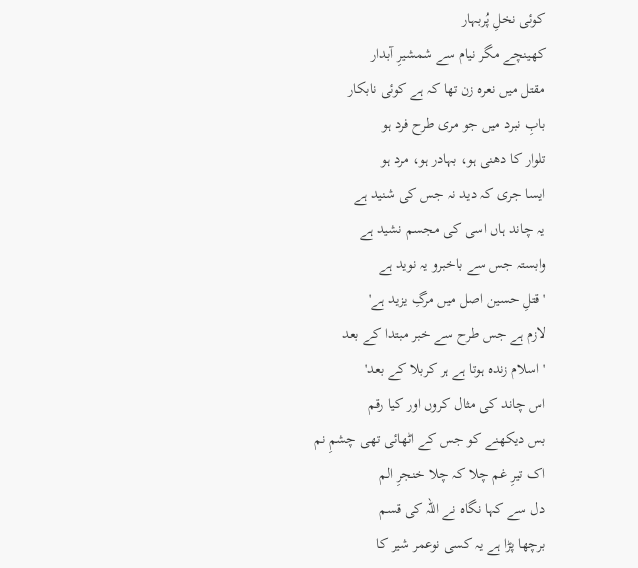کوئی نخلِ پُربہار
کھینچے مگر نیام سے شمشیرِ آبدار
مقتل میں نعرہ زن تھا کہ ہے کوئی نابکار
بابِ نبرد میں جو مری طرح فرد ہو
تلوار کا دھنی ہو، بہادر ہو، مرد ہو
ایسا جری کہ دید نہ جس کی شنید ہے
یہ چاند ہاں اسی کی مجسم نشید ہے
وابستہ جس سے باخبرو یہ نوید ہے
'قتلِ حسین اصل میں مرگِ یزید ہے'
لازم ہے جس طرح سے خبر مبتدا کے بعد
'اسلام زندہ ہوتا ہے ہر کربلا کے بعد'
اس چاند کی مثال کروں اور کیا رقم
بس دیکھنے کو جس کے اٹھائی تھی چشمِ نم
اک تیرِ غم چلا کہ چلا خنجرِ الم
دل سے کہا نگاہ نے اللہ کی قسم
برچھا پڑا ہے یہ کسی نوعمر شیر کا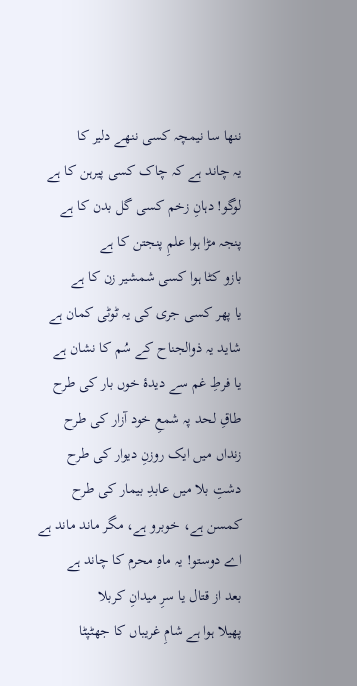ننھا سا نیمچہ کسی ننھے دلیر کا
یہ چاند ہے کہ چاک کسی پیرہن کا ہے
لوگو! دہانِ زخم کسی گل بدن کا ہے
پنجہ مڑا ہوا علمِ پنجتن کا ہے
بازو کٹا ہوا کسی شمشیر زن کا ہے
یا پھر کسی جری کی یہ ٹوٹی کمان ہے
شاید یہ ذوالجناح کے سُم کا نشان ہے
یا فرطِ غم سے دیدۂ خوں بار کی طرح
طاقِ لحد پہ شمعِ خود آزار کی طرح
زنداں میں ایک روزنِ دیوار کی طرح
دشتِ بلا میں عابدِ بیمار کی طرح
کمسن ہے، خوبرو ہے، مگر ماند ماند ہے
اے دوستو! یہ ماہِ محرم کا چاند ہے
بعد از قتال یا سرِ میدانِ کربلا
پھیلا ہوا ہے شامِ غریباں کا جھٹپٹا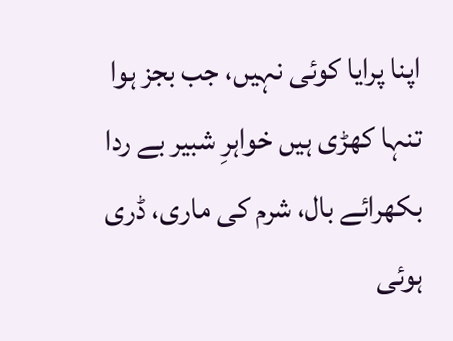اپنا پرایا کوئی نہیں، جب بجز ہوا
تنہا کھڑی ہیں خواہرِ شبیر بے ردا
بکھرائے بال، شرم کی ماری، ڈری ہوئی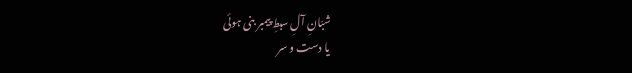شبّانِ آلِ سبطِ پیمبر بنی ہوئی
یا دست و سر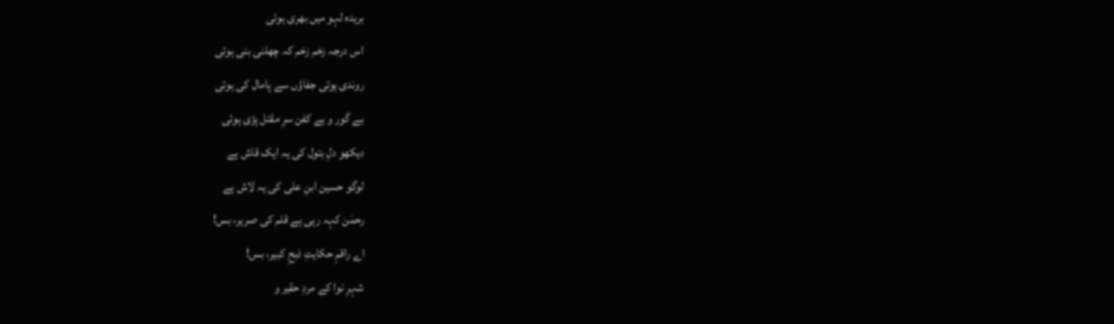بریدہ لہو میں بھری ہوئی
اس درجہ زخم زخم کہ چھلنی بنی ہوئی
روندی ہوئی جفاؤں سے پامال کی ہوئی
بے گور و بے کفن سرِ مقتل پڑی ہوئی
دیکھو دلِ بتول کی یہ ایک قاش ہے
لوگو حسین ابنِ علی کی یہ لاش ہے
رحمٰن کہہ رہی ہے قلم کی صریر، بس!
اے راقمِ حکایتِ ذبحِ کبیر، بس!
شہرِ نوا کے مردِ حقیر و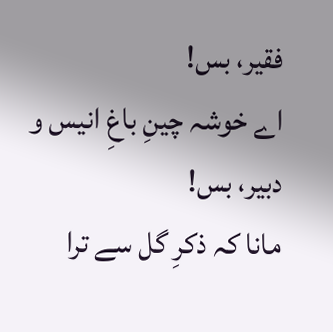فقیر، بس!
اے خوشہ چینِ باغِ انیس و دبیر، بس!
مانا کہ ذکرِ گل سے ترا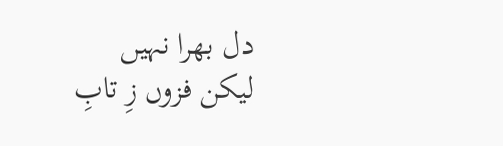دل بھرا نہیں
لیکن فزوں زِ تابِ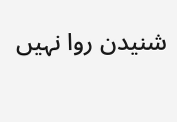شنیدن روا نہیں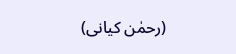(رحمٰن کیانی)